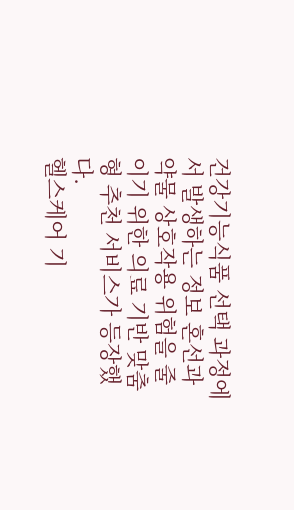건강기능식품 선택 과정에서 발생하는 정보 혼선과 약물 상호작용 위험을 줄이기 위한 의료 기반 맞춤형 추천 서비스가 등장했다.
헬스케어 기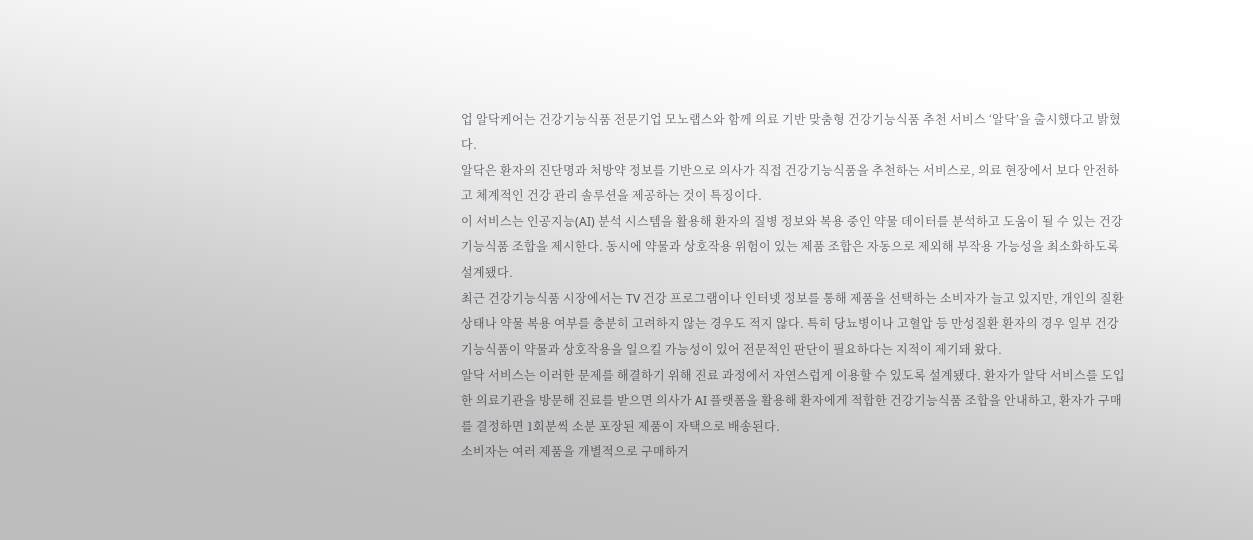업 알닥케어는 건강기능식품 전문기업 모노랩스와 함께 의료 기반 맞춤형 건강기능식품 추천 서비스 ‘알닥’을 출시했다고 밝혔다.
알닥은 환자의 진단명과 처방약 정보를 기반으로 의사가 직접 건강기능식품을 추천하는 서비스로, 의료 현장에서 보다 안전하고 체계적인 건강 관리 솔루션을 제공하는 것이 특징이다.
이 서비스는 인공지능(AI) 분석 시스템을 활용해 환자의 질병 정보와 복용 중인 약물 데이터를 분석하고 도움이 될 수 있는 건강기능식품 조합을 제시한다. 동시에 약물과 상호작용 위험이 있는 제품 조합은 자동으로 제외해 부작용 가능성을 최소화하도록 설계됐다.
최근 건강기능식품 시장에서는 TV 건강 프로그램이나 인터넷 정보를 통해 제품을 선택하는 소비자가 늘고 있지만, 개인의 질환 상태나 약물 복용 여부를 충분히 고려하지 않는 경우도 적지 않다. 특히 당뇨병이나 고혈압 등 만성질환 환자의 경우 일부 건강기능식품이 약물과 상호작용을 일으킬 가능성이 있어 전문적인 판단이 필요하다는 지적이 제기돼 왔다.
알닥 서비스는 이러한 문제를 해결하기 위해 진료 과정에서 자연스럽게 이용할 수 있도록 설계됐다. 환자가 알닥 서비스를 도입한 의료기관을 방문해 진료를 받으면 의사가 AI 플랫폼을 활용해 환자에게 적합한 건강기능식품 조합을 안내하고, 환자가 구매를 결정하면 1회분씩 소분 포장된 제품이 자택으로 배송된다.
소비자는 여러 제품을 개별적으로 구매하거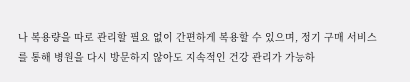나 복용량을 따로 관리할 필요 없이 간편하게 복용할 수 있으며, 정기 구매 서비스를 통해 병원을 다시 방문하지 않아도 지속적인 건강 관리가 가능하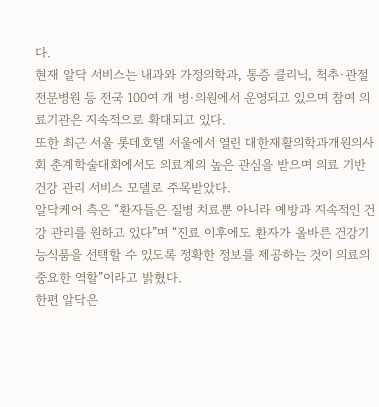다.
현재 알닥 서비스는 내과와 가정의학과, 통증 클리닉, 척추·관절 전문병원 등 전국 100여 개 병·의원에서 운영되고 있으며 참여 의료기관은 지속적으로 확대되고 있다.
또한 최근 서울 롯데호텔 서울에서 열린 대한재활의학과개원의사회 춘계학술대회에서도 의료계의 높은 관심을 받으며 의료 기반 건강 관리 서비스 모델로 주목받았다.
알닥케어 측은 “환자들은 질병 치료뿐 아니라 예방과 지속적인 건강 관리를 원하고 있다”며 “진료 이후에도 환자가 올바른 건강기능식품을 선택할 수 있도록 정확한 정보를 제공하는 것이 의료의 중요한 역할”이라고 밝혔다.
한편 알닥은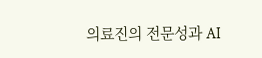의료진의 전문성과 AI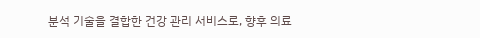분석 기술을 결합한 건강 관리 서비스로, 향후 의료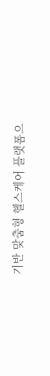기반 맞춤형 헬스케어 플랫폼으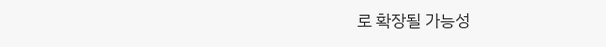로 확장될 가능성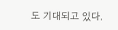도 기대되고 있다.